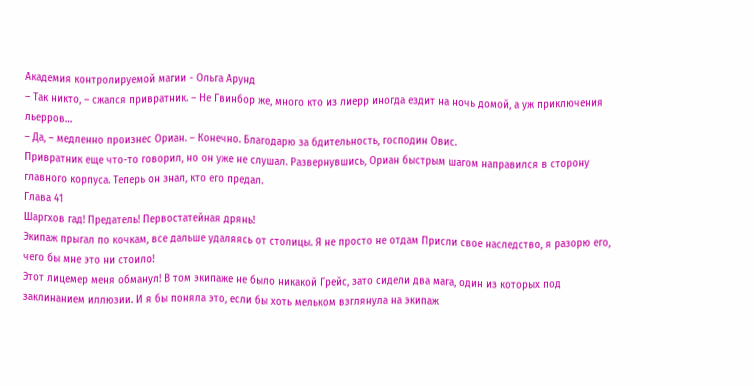Академия контролируемой магии - Ольга Арунд
– Так никто, – сжался привратник. – Не Гвинбор же, много кто из лиерр иногда ездит на ночь домой, а уж приключения льерров…
– Да, – медленно произнес Ориан. – Конечно. Благодарю за бдительность, господин Овис.
Привратник еще что-то говорил, но он уже не слушал. Развернувшись, Ориан быстрым шагом направился в сторону главного корпуса. Теперь он знал, кто его предал.
Глава 41
Шаргхов гад! Предатель! Первостатейная дрянь!
Экипаж прыгал по кочкам, все дальше удаляясь от столицы. Я не просто не отдам Присли свое наследство, я разорю его, чего бы мне это ни стоило!
Этот лицемер меня обманул! В том экипаже не было никакой Грейс, зато сидели два мага, один из которых под заклинанием иллюзии. И я бы поняла это, если бы хоть мельком взглянула на экипаж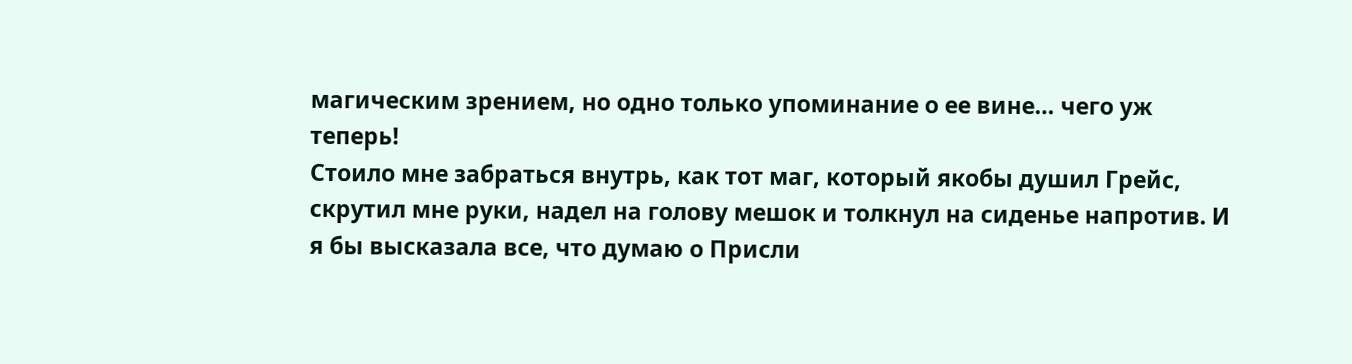магическим зрением, но одно только упоминание о ее вине… чего уж теперь!
Стоило мне забраться внутрь, как тот маг, который якобы душил Грейс, скрутил мне руки, надел на голову мешок и толкнул на сиденье напротив. И я бы высказала все, что думаю о Присли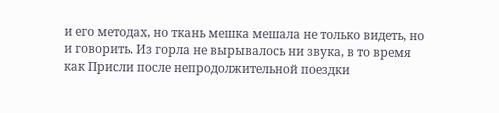и его методах, но ткань мешка мешала не только видеть, но и говорить. Из горла не вырывалось ни звука, в то время как Присли после непродолжительной поездки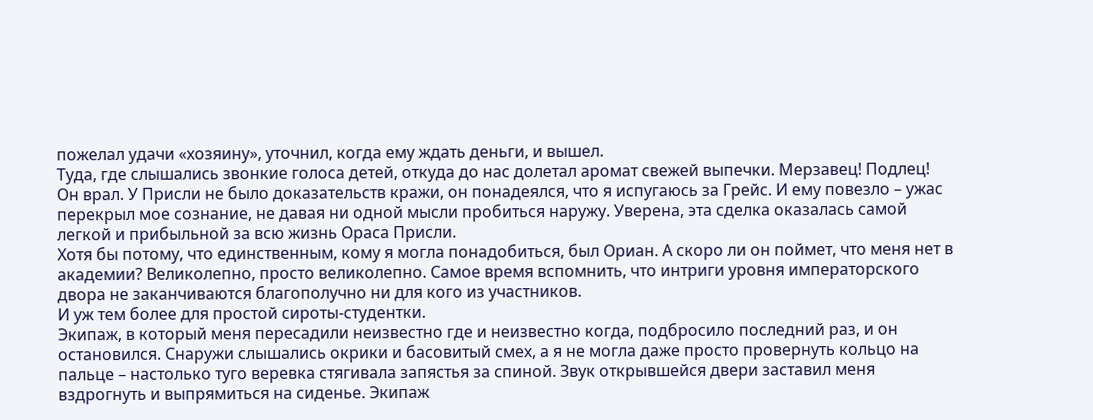пожелал удачи «хозяину», уточнил, когда ему ждать деньги, и вышел.
Туда, где слышались звонкие голоса детей, откуда до нас долетал аромат свежей выпечки. Мерзавец! Подлец!
Он врал. У Присли не было доказательств кражи, он понадеялся, что я испугаюсь за Грейс. И ему повезло – ужас перекрыл мое сознание, не давая ни одной мысли пробиться наружу. Уверена, эта сделка оказалась самой легкой и прибыльной за всю жизнь Ораса Присли.
Хотя бы потому, что единственным, кому я могла понадобиться, был Ориан. А скоро ли он поймет, что меня нет в академии? Великолепно, просто великолепно. Самое время вспомнить, что интриги уровня императорского двора не заканчиваются благополучно ни для кого из участников.
И уж тем более для простой сироты-студентки.
Экипаж, в который меня пересадили неизвестно где и неизвестно когда, подбросило последний раз, и он остановился. Снаружи слышались окрики и басовитый смех, а я не могла даже просто провернуть кольцо на пальце – настолько туго веревка стягивала запястья за спиной. Звук открывшейся двери заставил меня вздрогнуть и выпрямиться на сиденье. Экипаж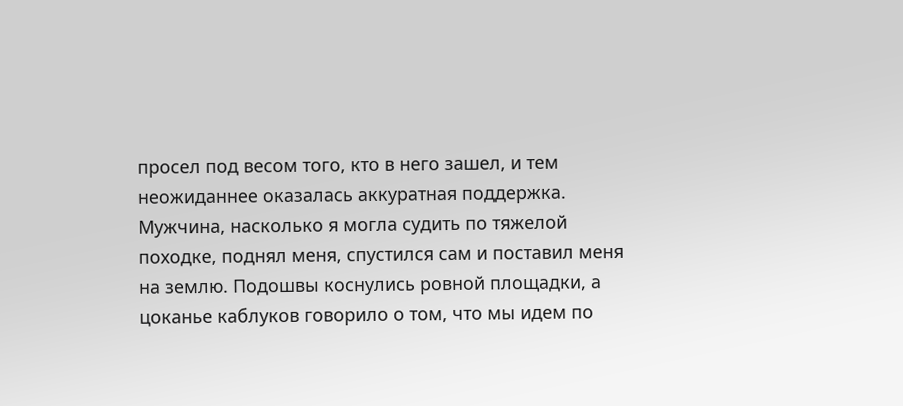просел под весом того, кто в него зашел, и тем неожиданнее оказалась аккуратная поддержка.
Мужчина, насколько я могла судить по тяжелой походке, поднял меня, спустился сам и поставил меня на землю. Подошвы коснулись ровной площадки, а цоканье каблуков говорило о том, что мы идем по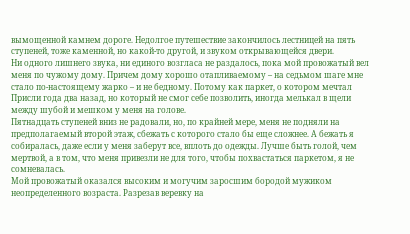вымощенной камнем дороге. Недолгое путешествие закончилось лестницей на пять ступеней, тоже каменной, но какой-то другой, и звуком открывающейся двери.
Ни одного лишнего звука, ни единого возгласа не раздалось, пока мой провожатый вел меня по чужому дому. Причем дому хорошо отапливаемому – на седьмом шаге мне стало по-настоящему жарко – и не бедному. Потому как паркет, о котором мечтал Присли года два назад, но который не смог себе позволить, иногда мелькал в щели между шубой и мешком у меня на голове.
Пятнадцать ступеней вниз не радовали, но, по крайней мере, меня не подняли на предполагаемый второй этаж, сбежать с которого стало бы еще сложнее. А бежать я собиралась, даже если у меня заберут все, вплоть до одежды. Лучше быть голой, чем мертвой, а в том, что меня привезли не для того, чтобы похвастаться паркетом, я не сомневалась.
Мой провожатый оказался высоким и могучим заросшим бородой мужиком неопределенного возраста. Разрезав веревку на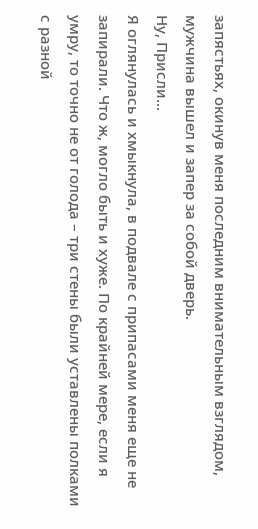запястьях, окинув меня последним внимательным взглядом, мужчина вышел и запер за собой дверь.
Ну, Присли…
Я оглянулась и хмыкнула, в подвале с припасами меня еще не запирали. Что ж, могло быть и хуже. По крайней мере, если я умру, то точно не от голода – три стены были уставлены полками с разной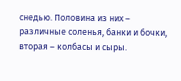снедью. Половина из них – различные соленья, банки и бочки, вторая – колбасы и сыры.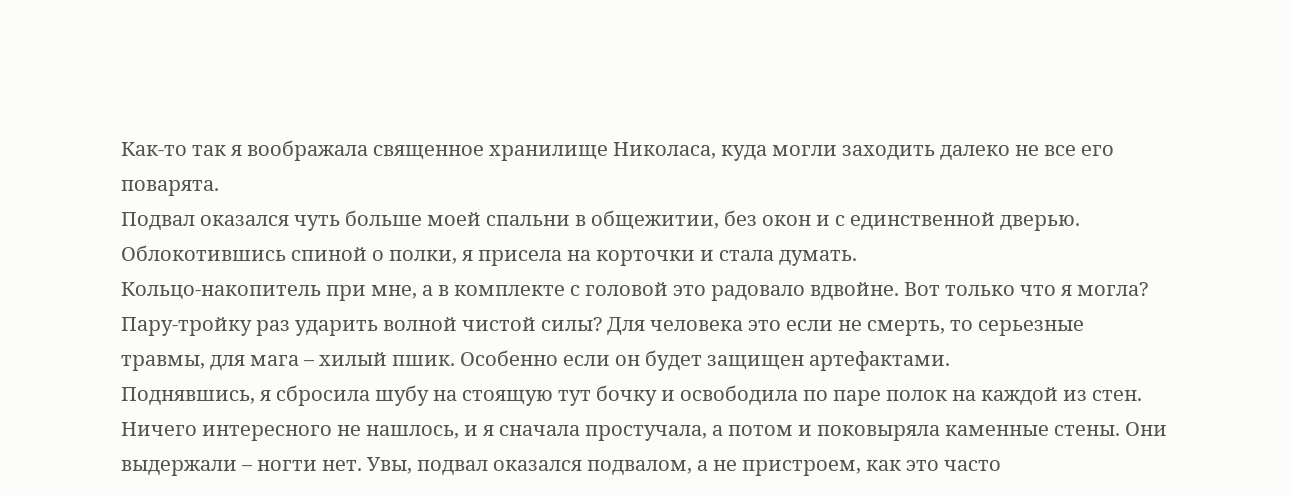Как-то так я воображала священное хранилище Николаса, куда могли заходить далеко не все его поварята.
Подвал оказался чуть больше моей спальни в общежитии, без окон и с единственной дверью. Облокотившись спиной о полки, я присела на корточки и стала думать.
Кольцо-накопитель при мне, а в комплекте с головой это радовало вдвойне. Вот только что я могла? Пару-тройку раз ударить волной чистой силы? Для человека это если не смерть, то серьезные травмы, для мага – хилый пшик. Особенно если он будет защищен артефактами.
Поднявшись, я сбросила шубу на стоящую тут бочку и освободила по паре полок на каждой из стен. Ничего интересного не нашлось, и я сначала простучала, а потом и поковыряла каменные стены. Они выдержали – ногти нет. Увы, подвал оказался подвалом, а не пристроем, как это часто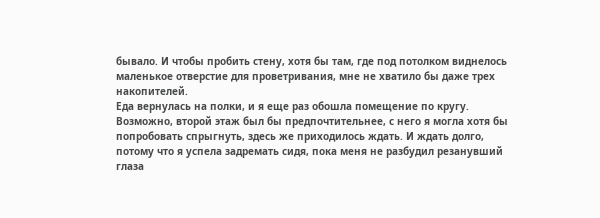бывало. И чтобы пробить стену, хотя бы там, где под потолком виднелось маленькое отверстие для проветривания, мне не хватило бы даже трех накопителей.
Еда вернулась на полки, и я еще раз обошла помещение по кругу.
Возможно, второй этаж был бы предпочтительнее, с него я могла хотя бы попробовать спрыгнуть, здесь же приходилось ждать. И ждать долго, потому что я успела задремать сидя, пока меня не разбудил резанувший глаза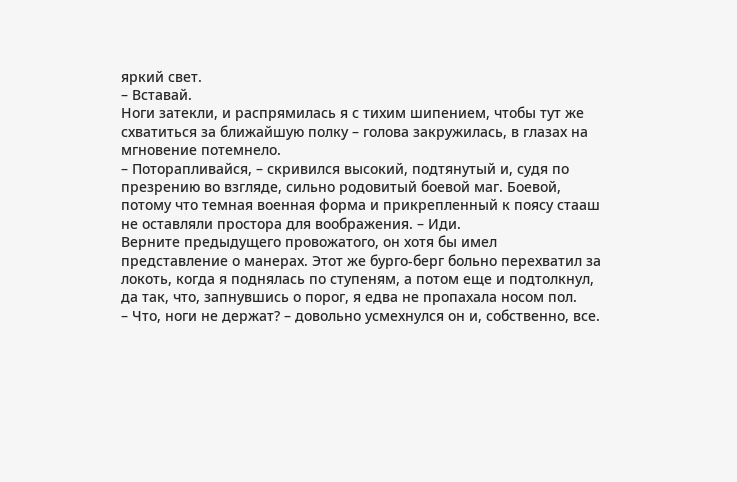яркий свет.
– Вставай.
Ноги затекли, и распрямилась я с тихим шипением, чтобы тут же схватиться за ближайшую полку – голова закружилась, в глазах на мгновение потемнело.
– Поторапливайся, – скривился высокий, подтянутый и, судя по презрению во взгляде, сильно родовитый боевой маг. Боевой, потому что темная военная форма и прикрепленный к поясу стааш не оставляли простора для воображения. – Иди.
Верните предыдущего провожатого, он хотя бы имел представление о манерах. Этот же бурго-берг больно перехватил за локоть, когда я поднялась по ступеням, а потом еще и подтолкнул, да так, что, запнувшись о порог, я едва не пропахала носом пол.
– Что, ноги не держат? – довольно усмехнулся он и, собственно, все.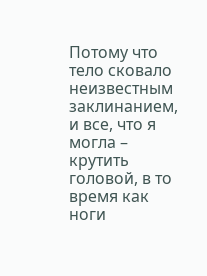Потому что тело сковало неизвестным заклинанием, и все, что я могла – крутить головой, в то время как ноги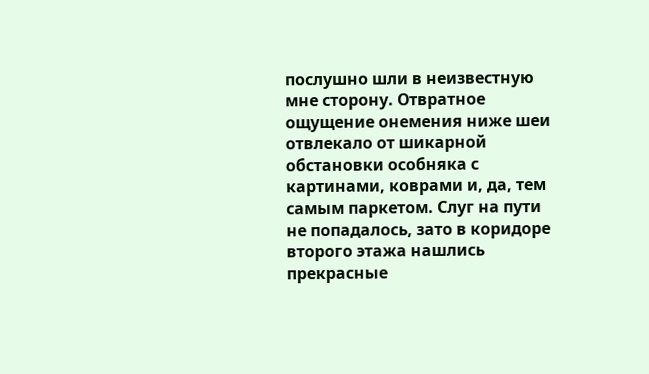послушно шли в неизвестную мне сторону. Отвратное ощущение онемения ниже шеи отвлекало от шикарной обстановки особняка с картинами, коврами и, да, тем самым паркетом. Слуг на пути не попадалось, зато в коридоре второго этажа нашлись прекрасные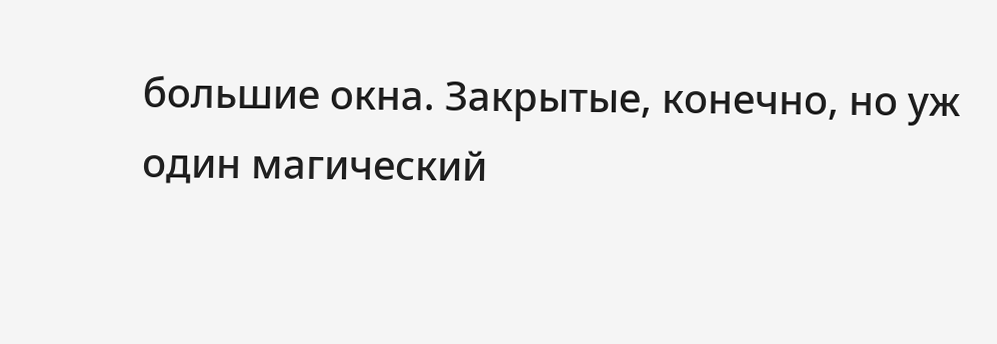большие окна. Закрытые, конечно, но уж один магический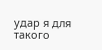удар я для такого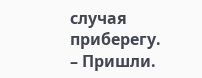случая приберегу.
– Пришли.